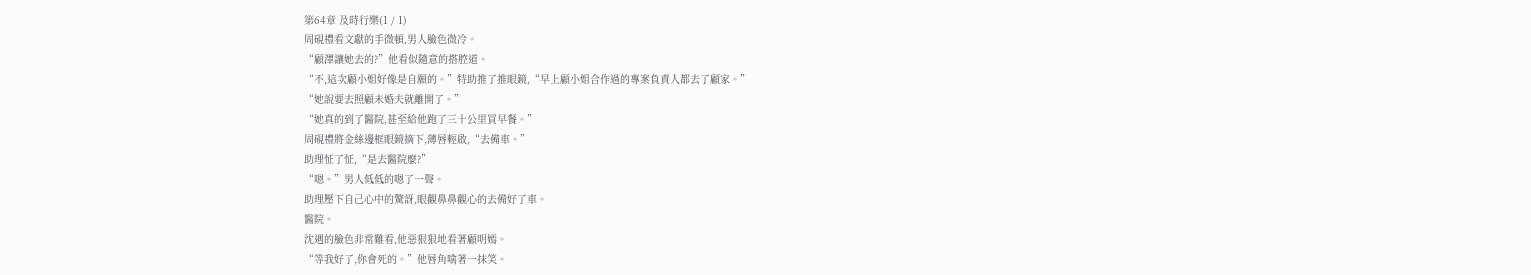第64章 及時行樂(1 / 1)
周硯禮看文獻的手微頓,男人臉色微冷。
“顧澤讓她去的?”他看似隨意的搭腔道。
“不,這次顧小姐好像是自願的。”特助推了推眼鏡,“早上顧小姐合作過的專案負責人都去了顧家。”
“她說要去照顧未婚夫就離開了。”
“她真的到了醫院,甚至給他跑了三十公里買早餐。”
周硯禮將金絲邊框眼鏡摘下,薄唇輕啟,“去備車。”
助理怔了怔,“是去醫院麼?”
“嗯。”男人低低的嗯了一聲。
助理壓下自己心中的驚訝,眼觀鼻鼻觀心的去備好了車。
醫院。
沈遇的臉色非常難看,他惡狠狠地看著顧明嫣。
“等我好了,你會死的。”他唇角噙著一抹笑。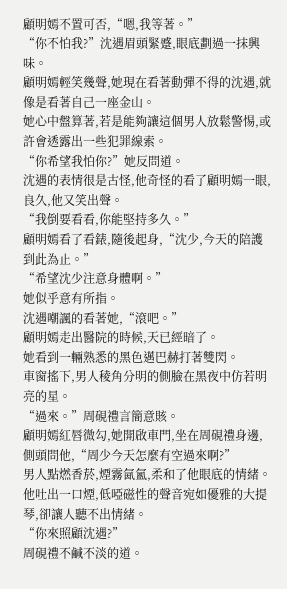顧明嫣不置可否,“嗯,我等著。”
“你不怕我?”沈遇眉頭緊蹙,眼底劃過一抹興味。
顧明嫣輕笑幾聲,她現在看著動彈不得的沈遇,就像是看著自己一座金山。
她心中盤算著,若是能夠讓這個男人放鬆警惕,或許會透露出一些犯罪線索。
“你希望我怕你?”她反問道。
沈遇的表情很是古怪,他奇怪的看了顧明嫣一眼,良久,他又笑出聲。
“我倒要看看,你能堅持多久。”
顧明嫣看了看錶,隨後起身,“沈少,今天的陪護到此為止。”
“希望沈少注意身體啊。”
她似乎意有所指。
沈遇嘲諷的看著她,“滾吧。”
顧明嫣走出醫院的時候,天已經暗了。
她看到一輛熟悉的黑色邁巴赫打著雙閃。
車窗搖下,男人稜角分明的側臉在黑夜中仿若明亮的星。
“過來。”周硯禮言簡意賅。
顧明嫣紅唇微勾,她開啟車門,坐在周硯禮身邊,側頭問他,“周少今天怎麼有空過來啊?”
男人點燃香菸,煙霧氤氳,柔和了他眼底的情緒。
他吐出一口煙,低啞磁性的聲音宛如優雅的大提琴,卻讓人聽不出情緒。
“你來照顧沈遇?”
周硯禮不鹹不淡的道。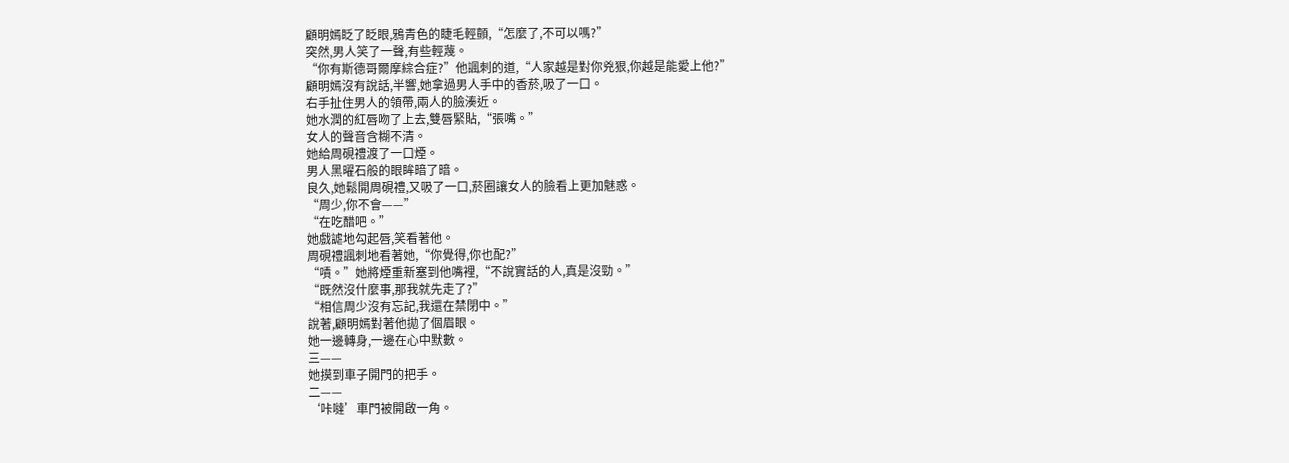顧明嫣眨了眨眼,鴉青色的睫毛輕顫,“怎麼了,不可以嗎?”
突然,男人笑了一聲,有些輕蔑。
“你有斯德哥爾摩綜合症?”他諷刺的道,“人家越是對你兇狠,你越是能愛上他?”
顧明嫣沒有說話,半響,她拿過男人手中的香菸,吸了一口。
右手扯住男人的領帶,兩人的臉湊近。
她水潤的紅唇吻了上去,雙唇緊貼,“張嘴。”
女人的聲音含糊不清。
她給周硯禮渡了一口煙。
男人黑曜石般的眼眸暗了暗。
良久,她鬆開周硯禮,又吸了一口,菸圈讓女人的臉看上更加魅惑。
“周少,你不會——”
“在吃醋吧。”
她戲謔地勾起唇,笑看著他。
周硯禮諷刺地看著她,“你覺得,你也配?”
“嘖。”她將煙重新塞到他嘴裡,“不說實話的人,真是沒勁。”
“既然沒什麼事,那我就先走了?”
“相信周少沒有忘記,我還在禁閉中。”
說著,顧明嫣對著他拋了個眉眼。
她一邊轉身,一邊在心中默數。
三——
她摸到車子開門的把手。
二——
‘咔噠’車門被開啟一角。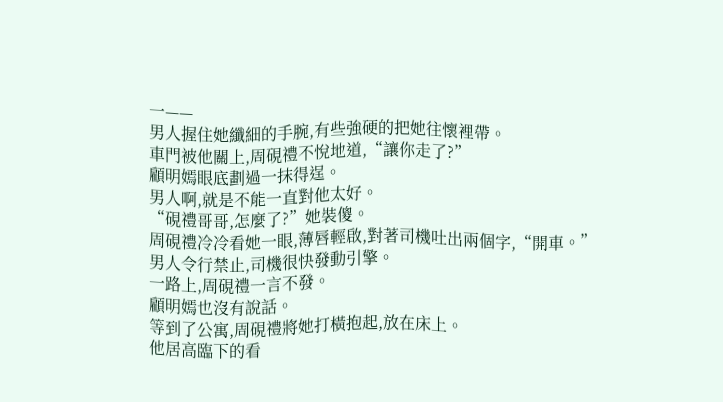一——
男人握住她纖細的手腕,有些強硬的把她往懷裡帶。
車門被他關上,周硯禮不悅地道,“讓你走了?”
顧明嫣眼底劃過一抹得逞。
男人啊,就是不能一直對他太好。
“硯禮哥哥,怎麼了?”她裝傻。
周硯禮冷冷看她一眼,薄唇輕啟,對著司機吐出兩個字,“開車。”
男人令行禁止,司機很快發動引擎。
一路上,周硯禮一言不發。
顧明嫣也沒有說話。
等到了公寓,周硯禮將她打橫抱起,放在床上。
他居高臨下的看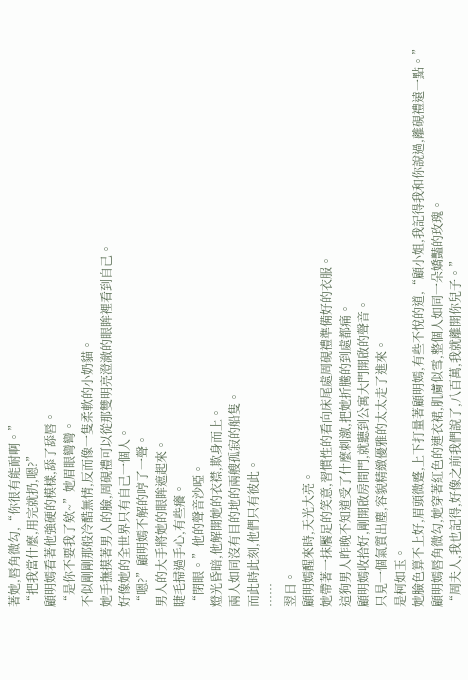著她,唇角微勾,“你很有能耐啊。”
“把我當什麼,用完就扔,嗯?”
顧明嫣看著他強硬的模樣,舔了舔唇。
“是你不要我了欸~”她眉眼彎彎。
不似剛剛那般冷酷無情,反而像一隻柔軟的小奶貓。
她手撫摸著男人的臉,周硯禮可以從那雙明亮澄澈的眼眸裡看到自己。
好像她的全世界只有自己一個人。
“嗯?”顧明嫣不解的哼了一聲。
男人的大手將她的眼眸遮起來。
睫毛掃過手心,有些癢。
“閉眼。”他的聲音沙啞。
燈光昏暗,他解開她的衣襟,欺身而上。
兩人如同沒有目的地的兩艘孤寂的船隻。
而此時此刻,他們只有彼此。
……
翌日。
顧明嫣醒來時,天光大亮。
她帶著一抹饜足的笑意,習慣性的看向床尾處周硯禮準備好的衣服。
這狗男人昨晚不知道受了什麼刺激,把她折騰的到處都痛。
顧明嫣收拾好,剛開啟房間門,就聽到公寓大門開啟的聲音。
只見一個氣質出塵,容貌精緻優雅的太太走了進來。
是柯如玉。
她臉色算不上好,眉頭微蹙,上下打量著顧明嫣,有些不悅的道,“顧小姐,我記得我和你說過,離硯禮遠一點。”
顧明嫣唇角微勾,她穿著紅色的連衣裙,肌膚似雪,整個人如同一朵嬌豔的玫瑰。
“周夫人,我也記得,好像之前我們說了,八百萬,我就離開你兒子。”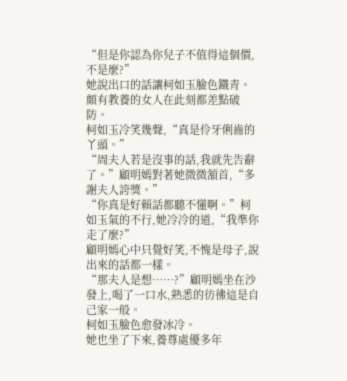“但是你認為你兒子不值得這個價,不是麼?”
她說出口的話讓柯如玉臉色鐵青。
頗有教養的女人在此刻都差點破防。
柯如玉冷笑幾聲,“真是伶牙俐齒的丫頭。”
“周夫人若是沒事的話,我就先告辭了。”顧明嫣對著她微微頷首,“多謝夫人誇獎。”
“你真是好賴話都聽不懂啊。”柯如玉氣的不行,她冷冷的道,“我準你走了麼?”
顧明嫣心中只覺好笑,不愧是母子,說出來的話都一樣。
“那夫人是想……?”顧明嫣坐在沙發上,喝了一口水,熟悉的彷彿這是自己家一般。
柯如玉臉色愈發冰冷。
她也坐了下來,養尊處優多年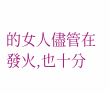的女人儘管在發火,也十分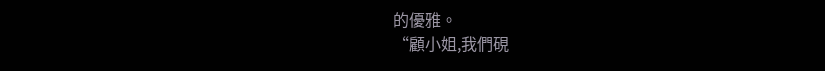的優雅。
“顧小姐,我們硯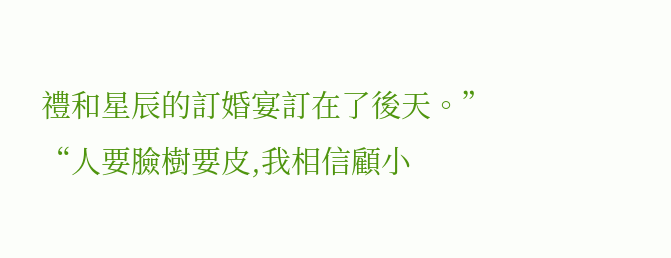禮和星辰的訂婚宴訂在了後天。”
“人要臉樹要皮,我相信顧小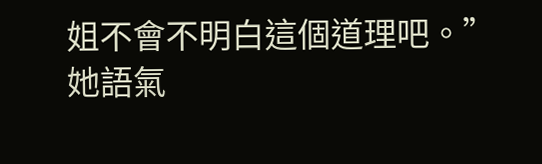姐不會不明白這個道理吧。”
她語氣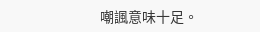嘲諷意味十足。